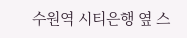수원역 시티은행 옆 스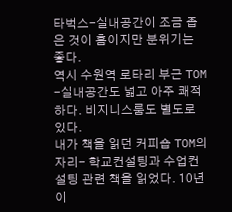타벅스-실내공간이 조금 좁은 것이 흠이지만 분위기는 좋다.
역시 수원역 로타리 부근 TOM -실내공간도 넓고 아주 쾌적하다. 비지니스룸도 별도로 있다.
내가 책을 읽던 커피숍 TOM의 자리- 학교컨설팅과 수업컨설팅 관련 책을 읽었다. 10년 이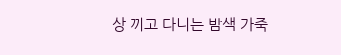상 끼고 다니는 밤색 가죽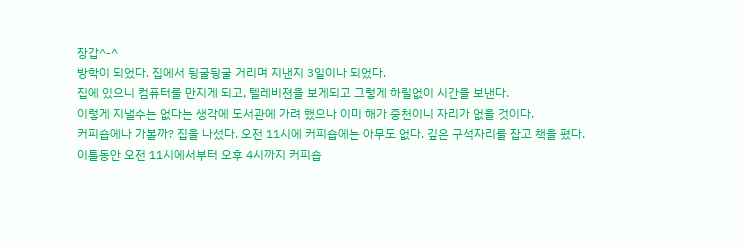장갑^-^
방학이 되었다. 집에서 뒹굴뒹굴 거리며 지낸지 3일이나 되었다.
집에 있으니 컴퓨터를 만지게 되고, 텔레비젼을 보게되고 그렇게 하릴없이 시간을 보낸다.
이렇게 지낼수는 없다는 생각에 도서관에 가려 했으나 이미 해가 중천이니 자리가 없을 것이다.
커피숍에나 가볼까? 집을 나섰다. 오전 11시에 커피숍에는 아무도 없다. 깊은 구석자리를 잡고 책을 폈다.
이틀동안 오전 11시에서부터 오후 4시까지 커피숍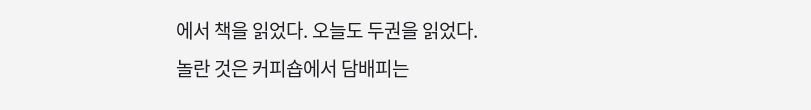에서 책을 읽었다. 오늘도 두권을 읽었다.
놀란 것은 커피숍에서 담배피는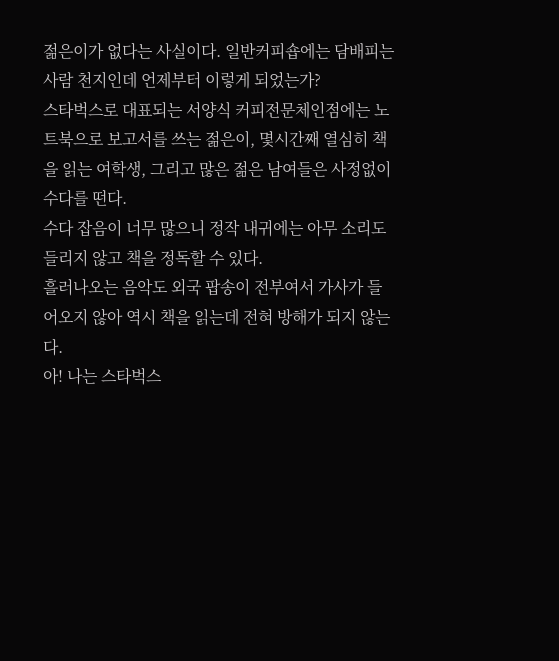젊은이가 없다는 사실이다. 일반커피숍에는 담배피는 사람 천지인데 언제부터 이렇게 되었는가?
스타벅스로 대표되는 서양식 커피전문체인점에는 노트북으로 보고서를 쓰는 젊은이, 몇시간째 열심히 책을 읽는 여학생, 그리고 많은 젊은 남여들은 사정없이 수다를 떤다.
수다 잡음이 너무 많으니 정작 내귀에는 아무 소리도 들리지 않고 책을 정독할 수 있다.
흘러나오는 음악도 외국 팝송이 전부여서 가사가 들어오지 않아 역시 책을 읽는데 전혀 방해가 되지 않는다.
아! 나는 스타벅스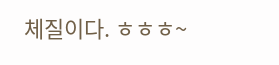체질이다. ㅎㅎㅎ~